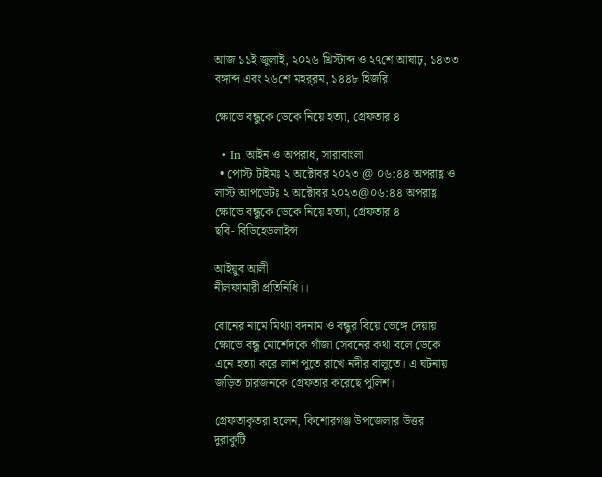আজ ১১ই জুলাই, ২০২৬ খ্রিস্টাব্দ ও ২৭শে আষাঢ়, ১৪৩৩ বঙ্গাব্দ এবং ২৬শে মহর্‌রম, ১৪৪৮ হিজরি

ক্ষোভে বন্ধুকে ডেকে নিয়ে হত্যা, গ্রেফতার ৪

  • In আইন ও অপরাধ, সারাবাংলা
  • পোস্ট টাইমঃ ২ অক্টোবর ২০২৩ @ ০৬:৪৪ অপরাহ্ণ ও লাস্ট আপডেটঃ ২ অক্টোবর ২০২৩@০৬:৪৪ অপরাহ্ণ
ক্ষোভে বন্ধুকে ডেকে নিয়ে হত্যা, গ্রেফতার ৪
ছবি- বিডিহেডলাইন্স

আইয়ুব আলী
নীলফামারী প্রতিনিধি।।

বোনের নামে মিথ্যা বদনাম ও বন্ধুর বিয়ে ভেঙ্গে দেয়ায় ক্ষোভে বন্ধু মোর্শেদকে গাঁজা সেবনের কথা বলে ডেকে এনে হত্যা করে লাশ পুতে রাখে নদীর বালুতে। এ ঘটনায় জড়িত চারজনকে গ্রেফতার করেছে পুলিশ।

গ্রেফতাকৃতরা হলেন, কিশোরগঞ্জ উপজেলার উত্তর দুরাকুটি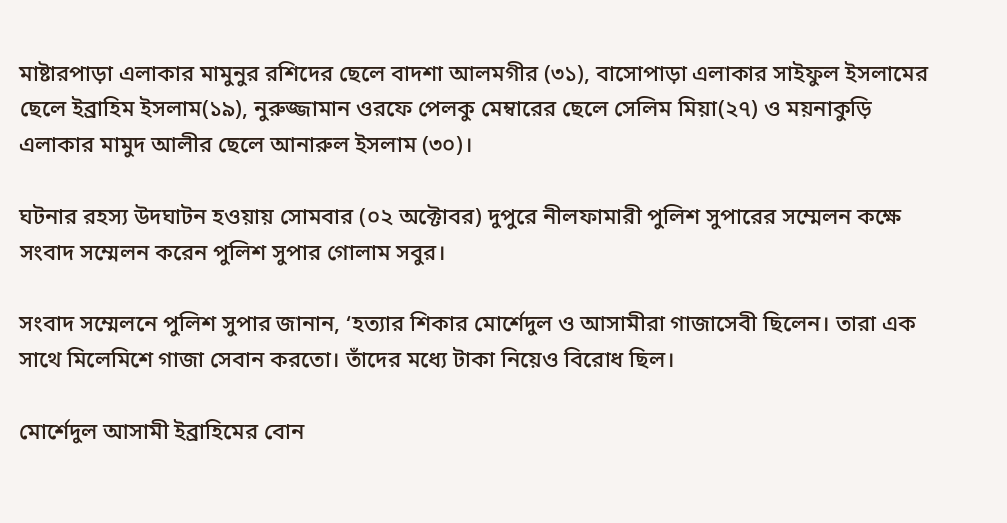মাষ্টারপাড়া এলাকার মামুনুর রশিদের ছেলে বাদশা আলমগীর (৩১), বাসোপাড়া এলাকার সাইফুল ইসলামের ছেলে ইব্রাহিম ইসলাম(১৯), নুরুজ্জামান ওরফে পেলকু মেম্বারের ছেলে সেলিম মিয়া(২৭) ও ময়নাকুড়ি এলাকার মামুদ আলীর ছেলে আনারুল ইসলাম (৩০)।

ঘটনার রহস্য উদঘাটন হওয়ায় সোমবার (০২ অক্টোবর) দুপুরে নীলফামারী পুলিশ সুপারের সম্মেলন কক্ষে সংবাদ সম্মেলন করেন পুলিশ সুপার গোলাম সবুর।

সংবাদ সম্মেলনে পুলিশ সুপার জানান, ‘হত্যার শিকার মোর্শেদুল ও আসামীরা গাজাসেবী ছিলেন। তারা এক সাথে মিলেমিশে গাজা সেবান করতো। তাঁদের মধ্যে টাকা নিয়েও বিরোধ ছিল।

মোর্শেদুল আসামী ইব্রাহিমের বোন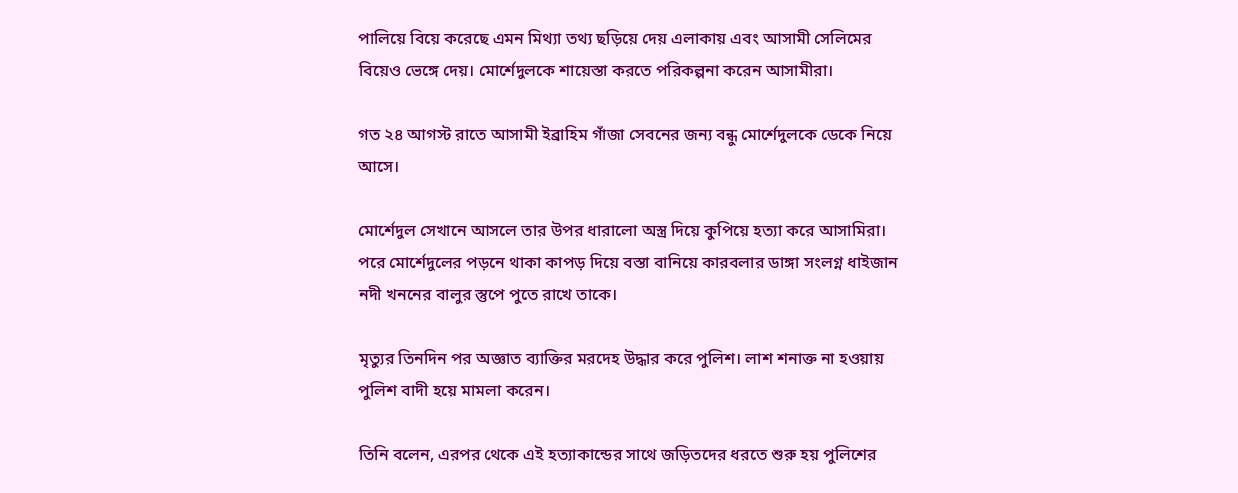পালিয়ে বিয়ে করেছে এমন মিথ্যা তথ্য ছড়িয়ে দেয় এলাকায় এবং আসামী সেলিমের বিয়েও ভেঙ্গে দেয়। মোর্শেদুলকে শায়েস্তা করতে পরিকল্পনা করেন আসামীরা।

গত ২৪ আগস্ট রাতে আসামী ইব্রাহিম গাঁজা সেবনের জন্য বন্ধু মোর্শেদুলকে ডেকে নিয়ে আসে।

মোর্শেদুল সেখানে আসলে তার উপর ধারালো অস্ত্র দিয়ে কুপিয়ে হত্যা করে আসামিরা। পরে মোর্শেদুলের পড়নে থাকা কাপড় দিয়ে বস্তা বানিয়ে কারবলার ডাঙ্গা সংলগ্ন ধাইজান নদী খননের বালুর স্তুপে পুতে রাখে তাকে।

মৃত্যুর তিনদিন পর অজ্ঞাত ব্যাক্তির মরদেহ উদ্ধার করে পুলিশ। লাশ শনাক্ত না হওয়ায় পুলিশ বাদী হয়ে মামলা করেন।

তিনি বলেন, এরপর থেকে এই হত্যাকান্ডের সাথে জড়িতদের ধরতে শুরু হয় পুলিশের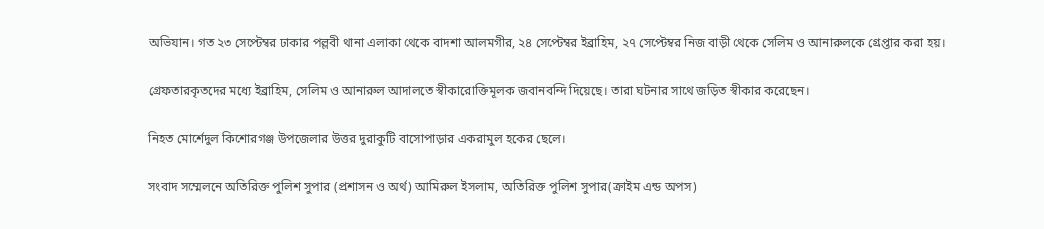অভিযান। গত ২৩ সেপ্টেম্বর ঢাকার পল্লবী থানা এলাকা থেকে বাদশা আলমগীর, ২৪ সেপ্টেম্বর ইব্রাহিম, ২৭ সেপ্টেম্বর নিজ বাড়ী থেকে সেলিম ও আনারুলকে গ্রেপ্তার করা হয়।

গ্রেফতারকৃতদের মধ্যে ইব্রাহিম, সেলিম ও আনারুল আদালতে স্বীকারোক্তিমূলক জবানবন্দি দিয়েছে। তারা ঘটনার সাথে জড়িত স্বীকার করেছেন।

নিহত মোর্শেদুল কিশোরগঞ্জ উপজেলার উত্তর দুরাকুটি বাসোপাড়ার একরামুল হকের ছেলে।

সংবাদ সম্মেলনে অতিরিক্ত পুলিশ সুপার (প্রশাসন ও অর্থ) আমিরুল ইসলাম, অতিরিক্ত পুলিশ সুপার(ক্রাইম এন্ড অপস)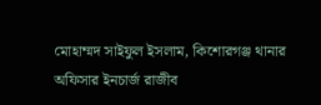মোহাম্মদ সাইফুল ইসলাম, কিশোরগঞ্জ থানার অফিসার ইনচার্জ রাজীব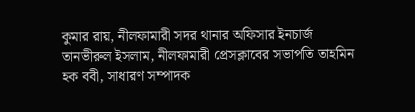কুমার রায়, নীলফামারী সদর থানার অফিসার ইনচার্জ তানভীরুল ইসলাম, নীলফামারী প্রেসক্লাবের সভাপতি তাহমিন হক ববী, সাধারণ সম্পাদক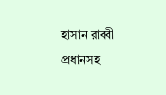হাসান রাব্বী প্রধানসহ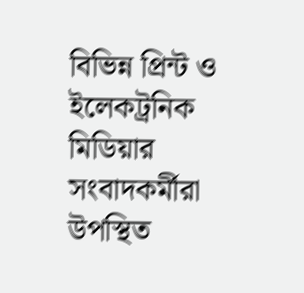বিভিন্ন প্রিন্ট ও ইলেকট্রনিক মিডিয়ার সংবাদকর্মীরা উপস্থিত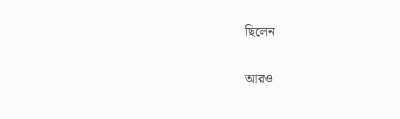ছিলেন

আরও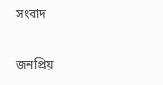সংবাদ

জনপ্রিয়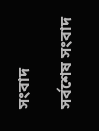সংবাদ

সর্বশেষ সংবাদ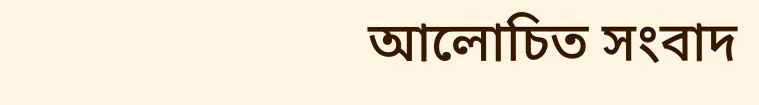আলোচিত সংবাদ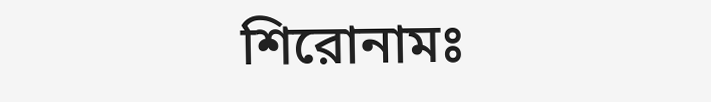শিরোনামঃ